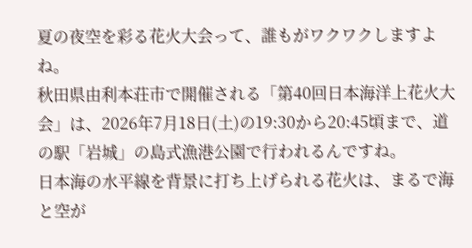夏の夜空を彩る花火大会って、誰もがワクワクしますよね。
秋田県由利本荘市で開催される「第40回日本海洋上花火大会」は、2026年7月18日(土)の19:30から20:45頃まで、道の駅「岩城」の島式漁港公園で行われるんですね。
日本海の水平線を背景に打ち上げられる花火は、まるで海と空が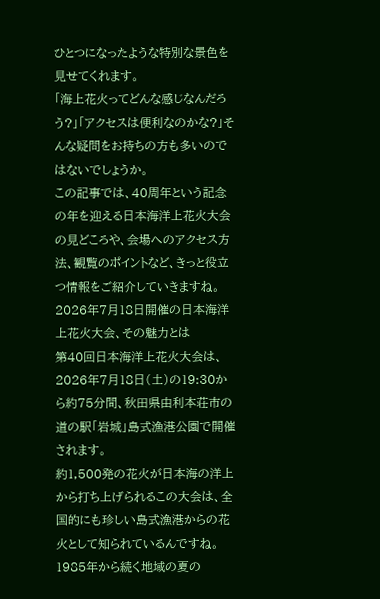ひとつになったような特別な景色を見せてくれます。
「海上花火ってどんな感じなんだろう?」「アクセスは便利なのかな?」そんな疑問をお持ちの方も多いのではないでしょうか。
この記事では、40周年という記念の年を迎える日本海洋上花火大会の見どころや、会場へのアクセス方法、観覧のポイントなど、きっと役立つ情報をご紹介していきますね。
2026年7月18日開催の日本海洋上花火大会、その魅力とは
第40回日本海洋上花火大会は、2026年7月18日(土)の19:30から約75分間、秋田県由利本荘市の道の駅「岩城」島式漁港公園で開催されます。
約1,500発の花火が日本海の洋上から打ち上げられるこの大会は、全国的にも珍しい島式漁港からの花火として知られているんですね。
1985年から続く地域の夏の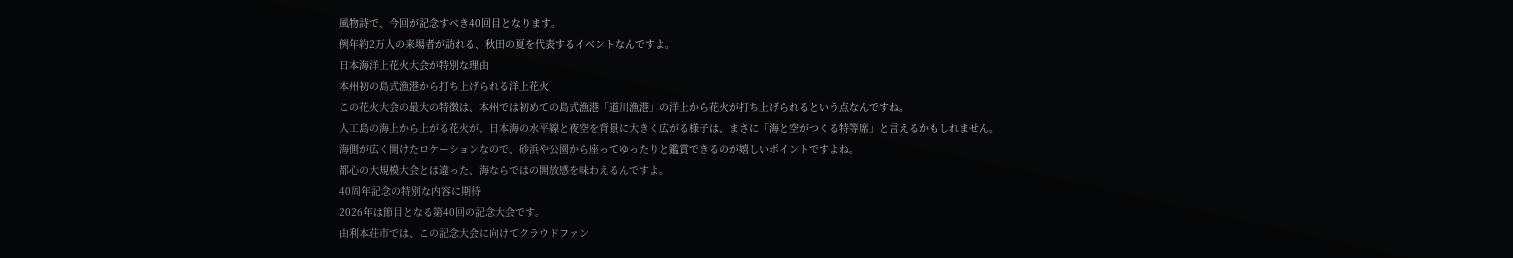風物詩で、今回が記念すべき40回目となります。
例年約2万人の来場者が訪れる、秋田の夏を代表するイベントなんですよ。
日本海洋上花火大会が特別な理由
本州初の島式漁港から打ち上げられる洋上花火
この花火大会の最大の特徴は、本州では初めての島式漁港「道川漁港」の洋上から花火が打ち上げられるという点なんですね。
人工島の海上から上がる花火が、日本海の水平線と夜空を背景に大きく広がる様子は、まさに「海と空がつくる特等席」と言えるかもしれません。
海側が広く開けたロケーションなので、砂浜や公園から座ってゆったりと鑑賞できるのが嬉しいポイントですよね。
都心の大規模大会とは違った、海ならではの開放感を味わえるんですよ。
40周年記念の特別な内容に期待
2026年は節目となる第40回の記念大会です。
由利本荘市では、この記念大会に向けてクラウドファン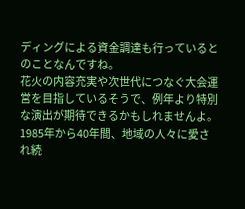ディングによる資金調達も行っているとのことなんですね。
花火の内容充実や次世代につなぐ大会運営を目指しているそうで、例年より特別な演出が期待できるかもしれませんよ。
1985年から40年間、地域の人々に愛され続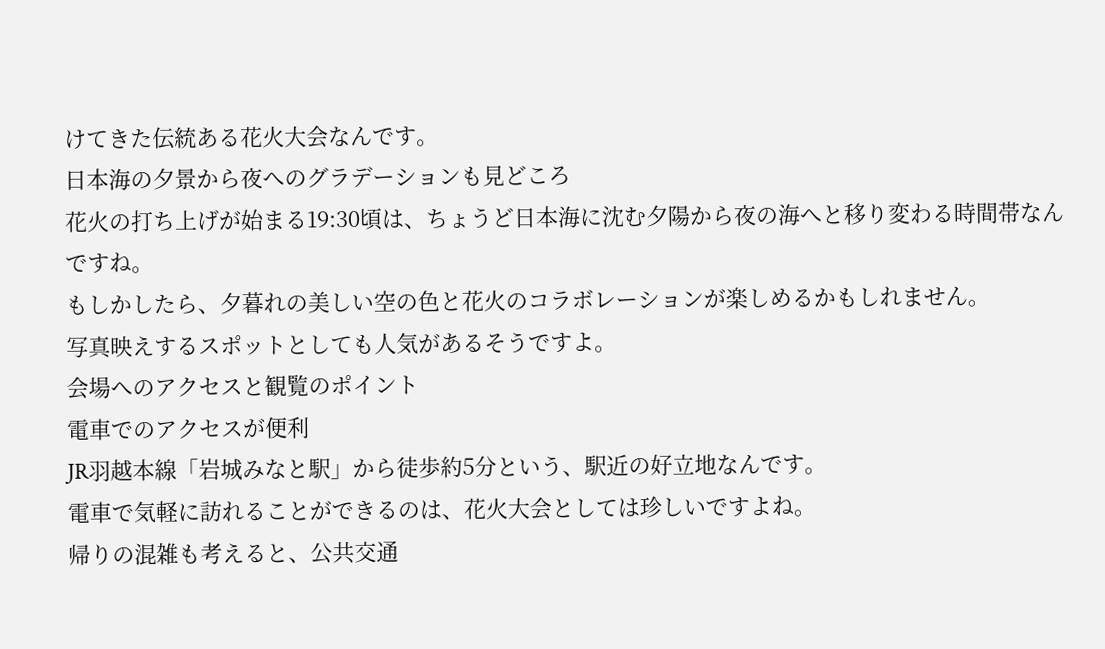けてきた伝統ある花火大会なんです。
日本海の夕景から夜へのグラデーションも見どころ
花火の打ち上げが始まる19:30頃は、ちょうど日本海に沈む夕陽から夜の海へと移り変わる時間帯なんですね。
もしかしたら、夕暮れの美しい空の色と花火のコラボレーションが楽しめるかもしれません。
写真映えするスポットとしても人気があるそうですよ。
会場へのアクセスと観覧のポイント
電車でのアクセスが便利
JR羽越本線「岩城みなと駅」から徒歩約5分という、駅近の好立地なんです。
電車で気軽に訪れることができるのは、花火大会としては珍しいですよね。
帰りの混雑も考えると、公共交通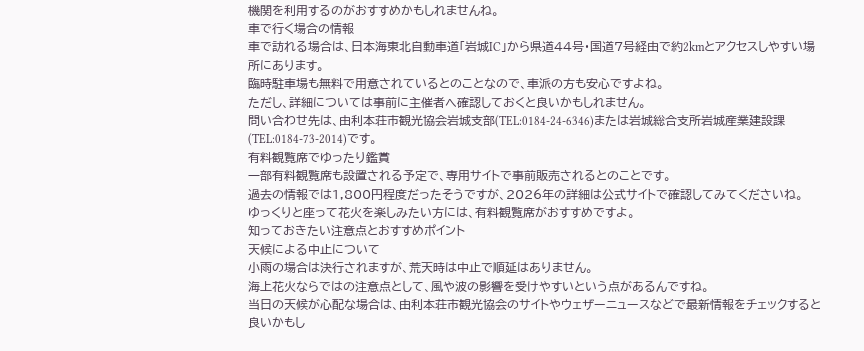機関を利用するのがおすすめかもしれませんね。
車で行く場合の情報
車で訪れる場合は、日本海東北自動車道「岩城IC」から県道44号・国道7号経由で約2kmとアクセスしやすい場所にあります。
臨時駐車場も無料で用意されているとのことなので、車派の方も安心ですよね。
ただし、詳細については事前に主催者へ確認しておくと良いかもしれません。
問い合わせ先は、由利本荘市観光協会岩城支部(TEL:0184-24-6346)または岩城総合支所岩城産業建設課(TEL:0184-73-2014)です。
有料観覧席でゆったり鑑賞
一部有料観覧席も設置される予定で、専用サイトで事前販売されるとのことです。
過去の情報では1,800円程度だったそうですが、2026年の詳細は公式サイトで確認してみてくださいね。
ゆっくりと座って花火を楽しみたい方には、有料観覧席がおすすめですよ。
知っておきたい注意点とおすすめポイント
天候による中止について
小雨の場合は決行されますが、荒天時は中止で順延はありません。
海上花火ならではの注意点として、風や波の影響を受けやすいという点があるんですね。
当日の天候が心配な場合は、由利本荘市観光協会のサイトやウェザーニュースなどで最新情報をチェックすると良いかもし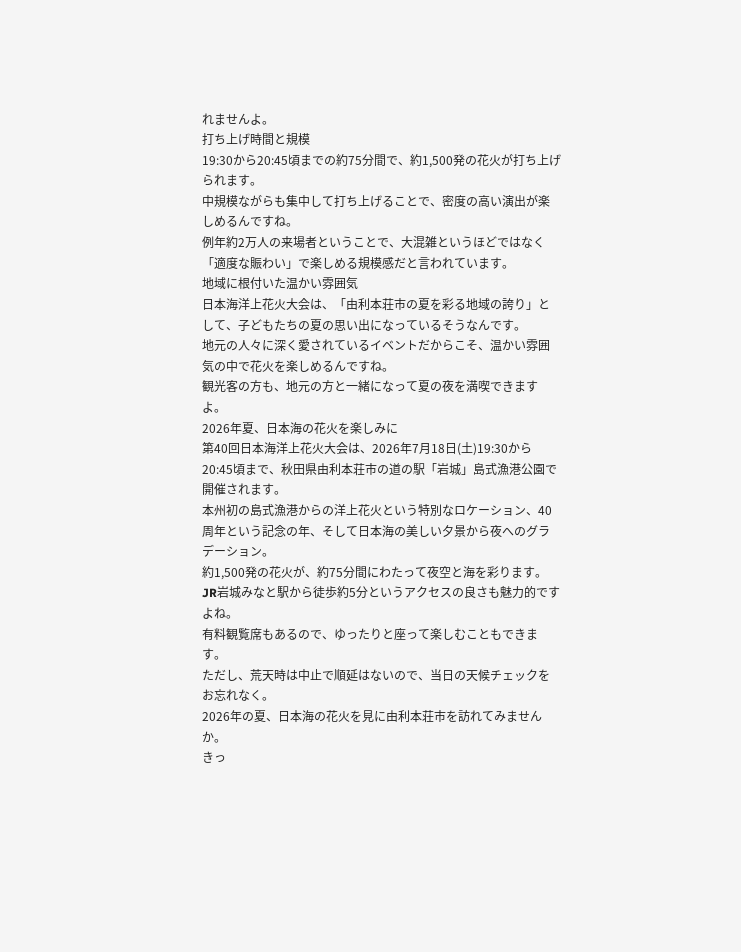れませんよ。
打ち上げ時間と規模
19:30から20:45頃までの約75分間で、約1,500発の花火が打ち上げられます。
中規模ながらも集中して打ち上げることで、密度の高い演出が楽しめるんですね。
例年約2万人の来場者ということで、大混雑というほどではなく「適度な賑わい」で楽しめる規模感だと言われています。
地域に根付いた温かい雰囲気
日本海洋上花火大会は、「由利本荘市の夏を彩る地域の誇り」として、子どもたちの夏の思い出になっているそうなんです。
地元の人々に深く愛されているイベントだからこそ、温かい雰囲気の中で花火を楽しめるんですね。
観光客の方も、地元の方と一緒になって夏の夜を満喫できますよ。
2026年夏、日本海の花火を楽しみに
第40回日本海洋上花火大会は、2026年7月18日(土)19:30から20:45頃まで、秋田県由利本荘市の道の駅「岩城」島式漁港公園で開催されます。
本州初の島式漁港からの洋上花火という特別なロケーション、40周年という記念の年、そして日本海の美しい夕景から夜へのグラデーション。
約1,500発の花火が、約75分間にわたって夜空と海を彩ります。
JR岩城みなと駅から徒歩約5分というアクセスの良さも魅力的ですよね。
有料観覧席もあるので、ゆったりと座って楽しむこともできます。
ただし、荒天時は中止で順延はないので、当日の天候チェックをお忘れなく。
2026年の夏、日本海の花火を見に由利本荘市を訪れてみませんか。
きっ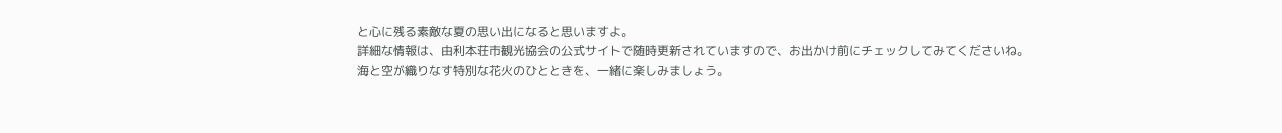と心に残る素敵な夏の思い出になると思いますよ。
詳細な情報は、由利本荘市観光協会の公式サイトで随時更新されていますので、お出かけ前にチェックしてみてくださいね。
海と空が織りなす特別な花火のひとときを、一緒に楽しみましょう。